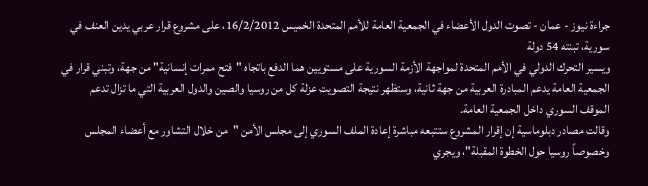جراءة نيوز - عمان - تصوت الدول الأعضاء في الجمعية العامة للأمم المتحدة الخميس 16/2/2012، على مشروع قرار عربي يدين العنف في سورية، تبنته 54 دولة
ويسير التحرك الدولي في الأمم المتحدة لمواجهة الأزمة السورية على مستويين هما الدفع باتجاه "فتح ممرات إنسانية" من جهة، وتبني قرار في الجمعية العامة يدعم المبادرة العربية من جهة ثانية، وستظهر نتيجة التصويت عزلة كل من روسيا والصين والدول العربية التي ما تزال تدعم الموقف السوري داخل الجمعية العامة.
وقالت مصادر دبلوماسية إن إقرار المشروع ستتبعه مباشرة إعادة الملف السوري إلى مجلس الأمن "من خلال التشاور مع أعضاء المجلس وخصوصاً روسيا حول الخطوة المقبلة"، ويجري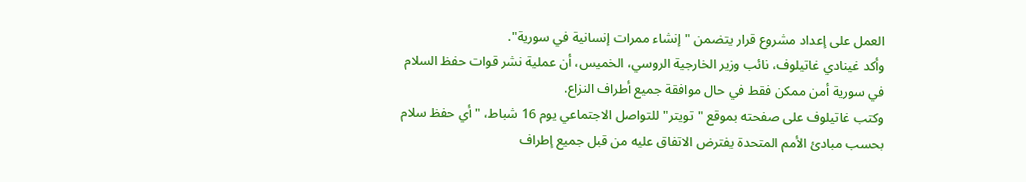العمل على إعداد مشروع قرار يتضمن "إنشاء ممرات إنسانية في سورية".
وأكد غينادي غاتيلوف، نائب وزير الخارجية الروسي، الخميس، أن عملية نشر قوات حفظ السلام في سورية أمن ممكن فقط في حال موافقة جميع أطراف النزاع.
وكتب غاتيلوف على صفحته بموقع "تويتر" للتواصل الاجتماعي يوم 16 شباط، "أي حفظ سلام بحسب مبادئ الأمم المتحدة يفترض الاتفاق عليه من قبل جميع إطراف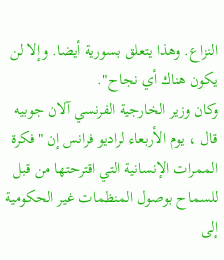النزاع. وهذا يتعلق بسورية أيضا. وإلا لن يكون هناك أي نجاح".
وكان وزير الخارجية الفرنسي آلان جوبيه قال ، يوم الأربعاء لراديو فرانس إن "فكرة الممرات الإنسانية التي اقترحتها من قبل للسماح بوصول المنظمات غير الحكومية إلى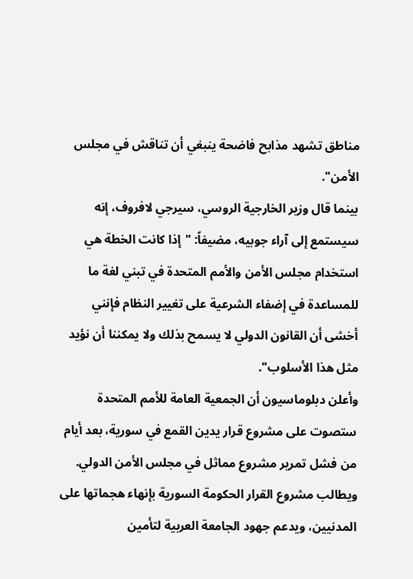مناطق تشهد مذابح فاضحة ينبغي أن تناقش في مجلس الأمن".
بينما قال وزير الخارجية الروسي، سيرجي لافروف، إنه سيستمع إلى آراء جوبيه، مضيفاً: "إذا كانت الخطة هي استخدام مجلس الأمن والأمم المتحدة في تبني لغة ما للمساعدة في إضفاء الشرعية على تغيير النظام فإنني أخشى أن القانون الدولي لا يسمح بذلك ولا يمكننا أن نؤيد مثل هذا الأسلوب".
وأعلن دبلوماسيون أن الجمعية العامة للأمم المتحدة ستصوت على مشروع قرار يدين القمع في سورية، بعد أيام من فشل تمرير مشروع مماثل في مجلس الأمن الدولي.
ويطالب مشروع القرار الحكومة السورية بإنهاء هجماتها على المدنيين، ويدعم جهود الجامعة العربية لتأمين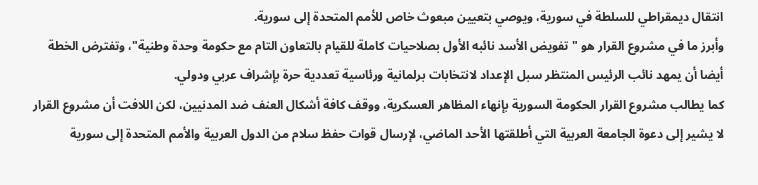انتقال ديمقراطي للسلطة في سورية، ويوصي بتعيين مبعوث خاص للأمم المتحدة إلى سورية.
وأبرز ما في مشروع القرار هو "تفويض الأسد نائبه الأول بصلاحيات كاملة للقيام بالتعاون التام مع حكومة وحدة وطنية"، وتفترض الخطة أيضا أن يمهد نائب الرئيس المنتظر سبل الإعداد لانتخابات برلمانية ورئاسية تعددية حرة بإشراف عربي ودولي.
كما يطالب مشروع القرار الحكومة السورية بإنهاء المظاهر العسكرية، ووقف كافة أشكال العنف ضد المدنيين، لكن اللافت أن مشروع القرار لا يشير إلى دعوة الجامعة العربية التي أطلقتها الأحد الماضي، لإرسال قوات حفظ سلام من الدول العربية والأمم المتحدة إلى سورية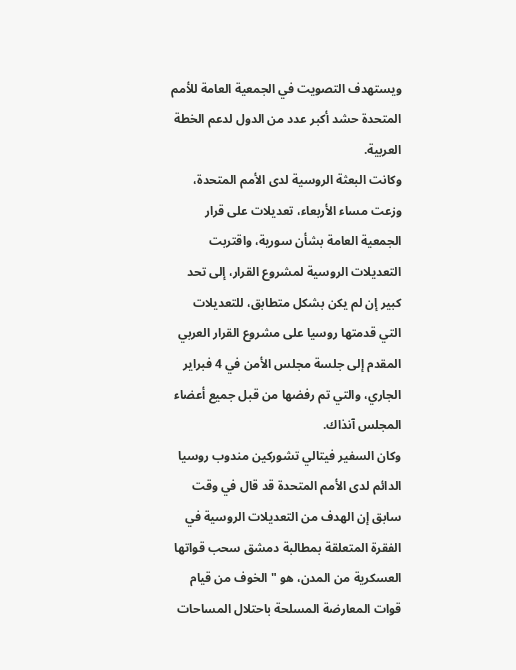ويستهدف التصويت في الجمعية العامة للأمم المتحدة حشد أكبر عدد من الدول لدعم الخطة العربية.
وكانت البعثة الروسية لدى الأمم المتحدة، وزعت مساء الأربعاء، تعديلات على قرار الجمعية العامة بشأن سورية، واقتربت التعديلات الروسية لمشروع القرار، إلى تحد كبير إن لم يكن بشكل متطابق، للتعديلات التي قدمتها روسيا على مشروع القرار العربي المقدم إلى جلسة مجلس الأمن في 4 فبراير الجاري، والتي تم رفضها من قبل جميع أعضاء المجلس آنذاك.
وكان السفير فيتالي تشوركين مندوب روسيا الدائم لدى الأمم المتحدة قد قال في وقت سابق إن الهدف من التعديلات الروسية في الفقرة المتعلقة بمطالبة دمشق سحب قواتها العسكرية من المدن، هو "الخوف من قيام قوات المعارضة المسلحة باحتلال المساحات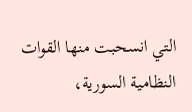التي انسحبت منها القوات النظامية السورية،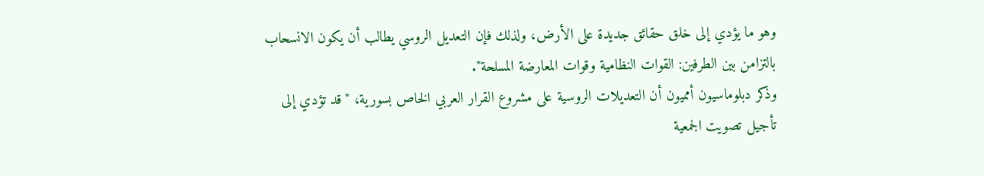وهو ما يؤدي إلى خلق حقائق جديدة على الأرض، ولذلك فإن التعديل الروسي يطالب أن يكون الانسحاب بالتزامن بين الطرفين: القوات النظامية وقوات المعارضة المسلحة".
وذكر دبلوماسيون أمميون أن التعديلات الروسية على مشروع القرار العربي الخاص بسورية، "قد تؤدي إلى تأجيل تصويت الجمعية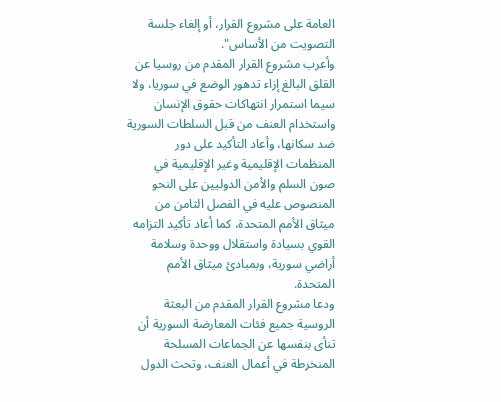العامة على مشروع القرار، أو إلغاء جلسة التصويت من الأساس".
وأعرب مشروع القرار المقدم من روسيا عن القلق البالغ إزاء تدهور الوضع في سوريا، ولا سيما استمرار انتهاكات حقوق الإنسان واستخدام العنف من قبل السلطات السورية ضد سكانها، وأعاد التأكيد على دور المنظمات الإقليمية وغير الإقليمية في صون السلم والأمن الدوليين على النحو المنصوص عليه في الفصل الثامن من ميثاق الأمم المتحدة، كما أعاد تأكيد التزامه القوي بسيادة واستقلال ووحدة وسلامة أراضي سورية، وبمبادئ ميثاق الأمم المتحدة.
ودعا مشروع القرار المقدم من البعثة الروسية جميع فئات المعارضة السورية أن تنأى بنفسها عن الجماعات المسلحة المنخرطة في أعمال العنف، وتحث الدول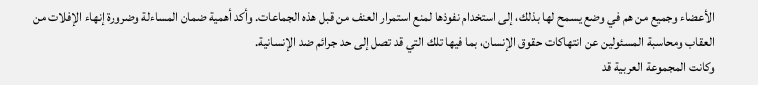الأعضاء وجميع من هم في وضع يسمح لها بذلك، إلى استخدام نفوذها لمنع استمرار العنف من قبل هذه الجماعات. وأكد أهمية ضمان المساءلة وضرورة إنهاء الإفلات من العقاب ومحاسبة المسئولين عن انتهاكات حقوق الإنسان، بما فيها تلك التي قد تصل إلى حد جرائم ضد الإنسانية.
وكانت المجموعة العربية قد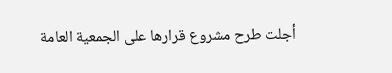أجلت طرح مشروع قرارها على الجمعية العامة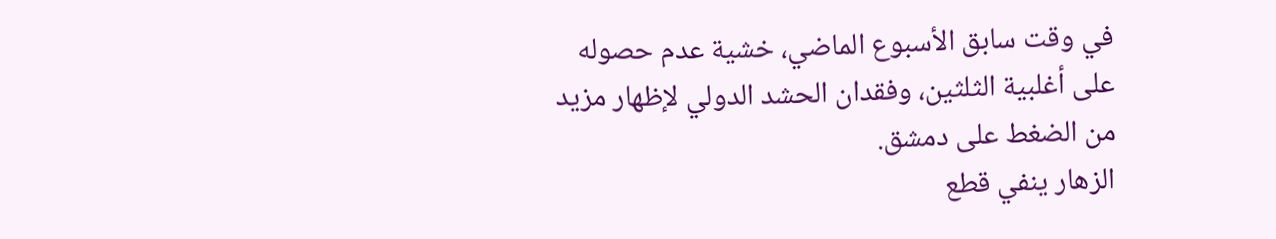في وقت سابق الأسبوع الماضي، خشية عدم حصوله على أغلبية الثلثين، وفقدان الحشد الدولي لإظهار مزيد من الضغط على دمشق.
الزهار ينفي قطع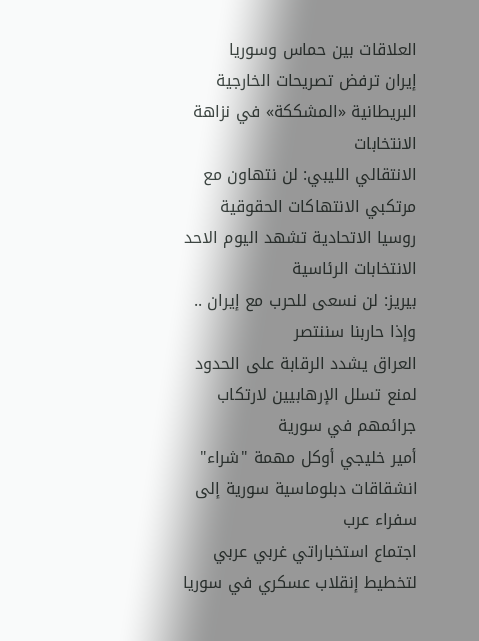العلاقات بين حماس وسوريا
إيران ترفض تصريحات الخارجية البريطانية «المشككة» في نزاهة الانتخابات
الانتقالي الليبي: لن نتهاون مع مرتكبي الانتهاكات الحقوقية
روسيا الاتحادية تشهد اليوم الاحد الانتخابات الرئاسية
بيريز: لن نسعى للحرب مع إيران .. وإذا حاربنا سننتصر
العراق يشدد الرقابة على الحدود لمنع تسلل الإرهابيين لارتكاب جرائمهم في سورية
أمير خليجي أوكل مهمة "شراء" انشقاقات دبلوماسية سورية إلى سفراء عرب
اجتماع استخباراتي غربي عربي لتخطيط إنقلاب عسكري في سوريا